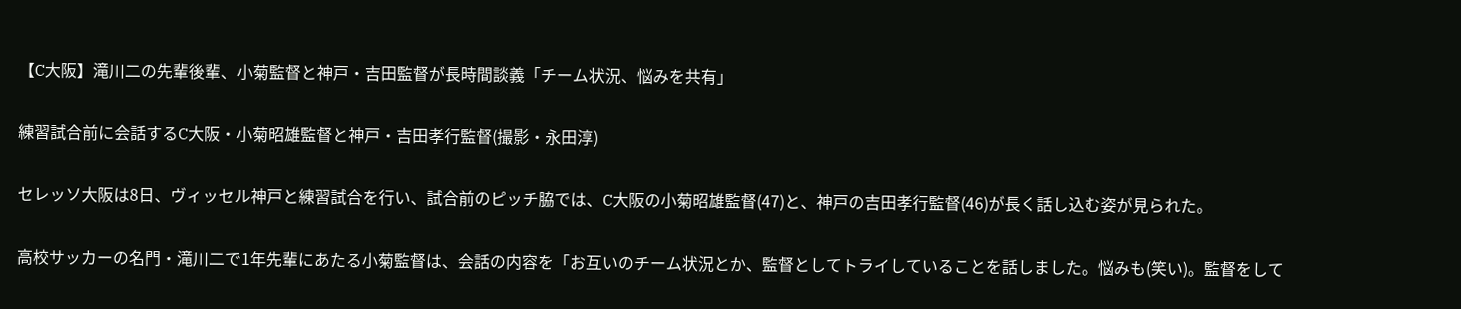【C大阪】滝川二の先輩後輩、小菊監督と神戸・吉田監督が長時間談義「チーム状況、悩みを共有」

練習試合前に会話するC大阪・小菊昭雄監督と神戸・吉田孝行監督(撮影・永田淳)

セレッソ大阪は8日、ヴィッセル神戸と練習試合を行い、試合前のピッチ脇では、C大阪の小菊昭雄監督(47)と、神戸の吉田孝行監督(46)が長く話し込む姿が見られた。

高校サッカーの名門・滝川二で1年先輩にあたる小菊監督は、会話の内容を「お互いのチーム状況とか、監督としてトライしていることを話しました。悩みも(笑い)。監督をして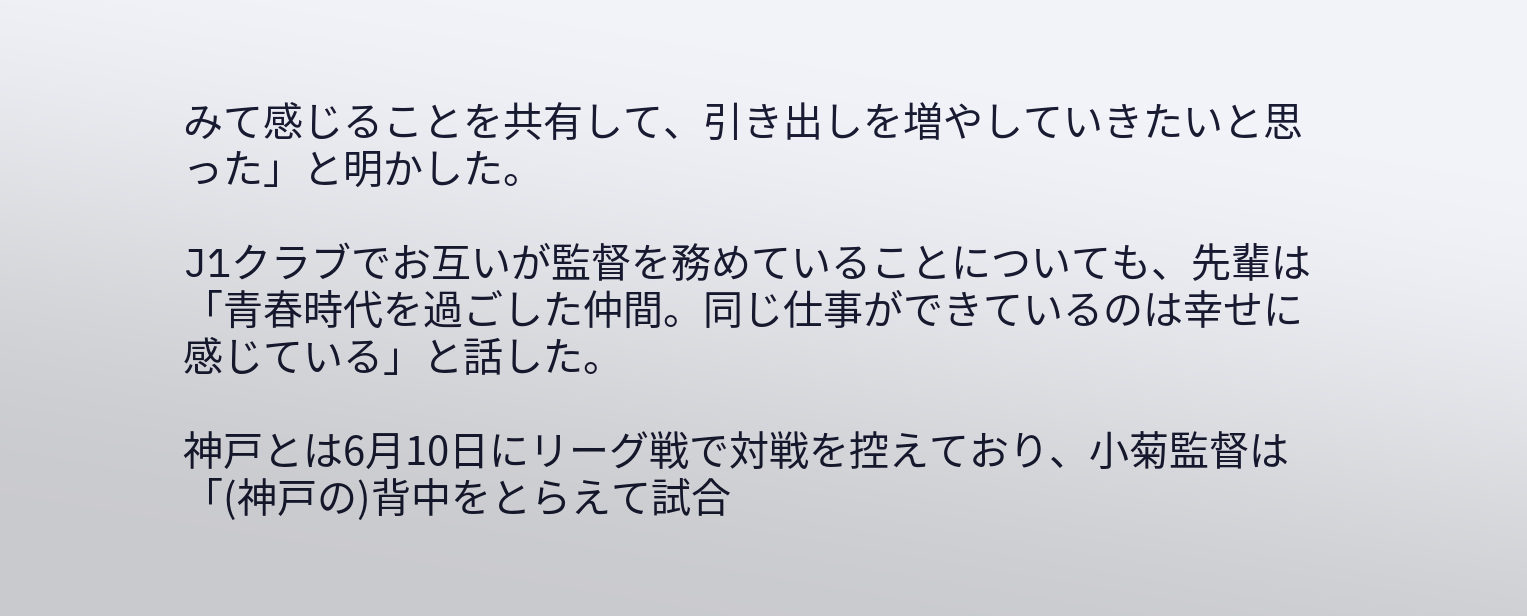みて感じることを共有して、引き出しを増やしていきたいと思った」と明かした。

J1クラブでお互いが監督を務めていることについても、先輩は「青春時代を過ごした仲間。同じ仕事ができているのは幸せに感じている」と話した。

神戸とは6月10日にリーグ戦で対戦を控えており、小菊監督は「(神戸の)背中をとらえて試合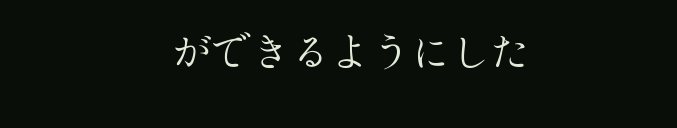ができるようにした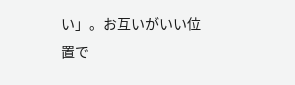い」。お互いがいい位置で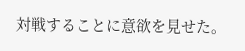対戦することに意欲を見せた。